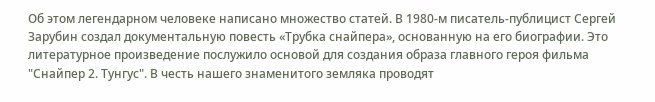Об этом легендарном человеке написано множество статей. В 1980-м писатель-публицист Сергей Зарубин создал документальную повесть «Трубка снайпера», основанную на его биографии. Это литературное произведение послужило основой для создания образа главного героя фильма "Снайпер 2. Тунгус". В честь нашего знаменитого земляка проводят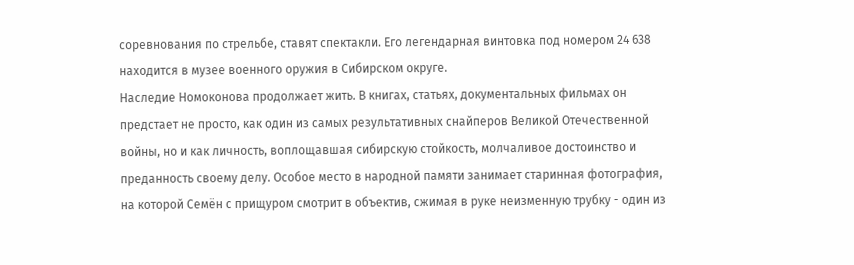соревнования по стрельбе, ставят спектакли. Его легендарная винтовка под номером 24 638 находится в музее военного оружия в Сибирском округе.
Наследие Номоконова продолжает жить. В книгах, статьях, документальных фильмах он предстает не просто, как один из самых результативных снайперов Великой Отечественной войны, но и как личность, воплощавшая сибирскую стойкость, молчаливое достоинство и преданность своему делу. Особое место в народной памяти занимает старинная фотография, на которой Семён с прищуром смотрит в объектив, сжимая в руке неизменную трубку - один из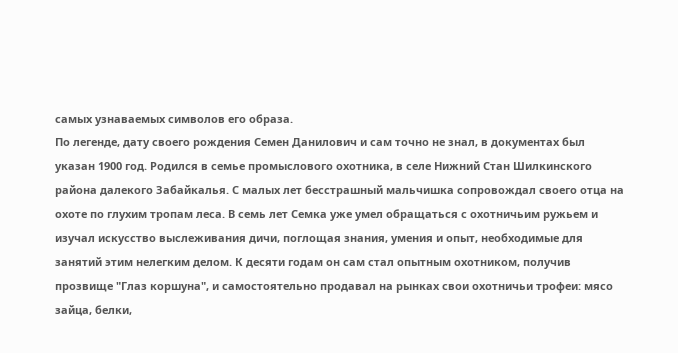самых узнаваемых символов его образа.
По легенде, дату своего рождения Семен Данилович и сам точно не знал, в документах был указан 1900 год. Родился в семье промыслового охотника, в селе Нижний Стан Шилкинского района далекого Забайкалья. С малых лет бесстрашный мальчишка сопровождал своего отца на охоте по глухим тропам леса. В семь лет Семка уже умел обращаться с охотничьим ружьем и изучал искусство выслеживания дичи, поглощая знания, умения и опыт, необходимые для занятий этим нелегким делом. К десяти годам он сам стал опытным охотником, получив прозвище "Глаз коршуна", и самостоятельно продавал на рынках свои охотничьи трофеи: мясо зайца, белки,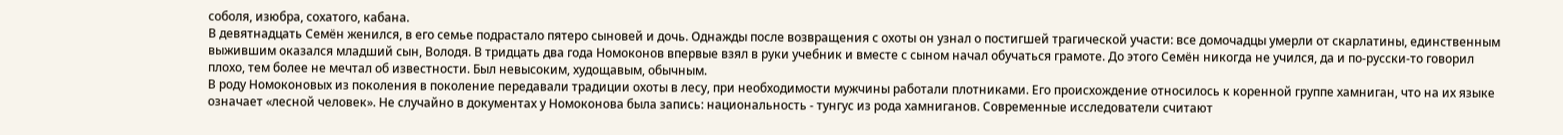соболя, изюбра, сохатого, кабана.
В девятнадцать Семён женился, в его семье подрастало пятеро сыновей и дочь. Однажды после возвращения с охоты он узнал о постигшей трагической участи: все домочадцы умерли от скарлатины, единственным выжившим оказался младший сын, Володя. В тридцать два года Номоконов впервые взял в руки учебник и вместе с сыном начал обучаться грамоте. До этого Семён никогда не учился, да и по-русски-то говорил плохо, тем более не мечтал об известности. Был невысоким, худощавым, обычным.
В роду Номоконовых из поколения в поколение передавали традиции охоты в лесу, при необходимости мужчины работали плотниками. Его происхождение относилось к коренной группе хамниган, что на их языке означает «лесной человек». Не случайно в документах у Номоконова была запись: национальность - тунгус из рода хамниганов. Современные исследователи считают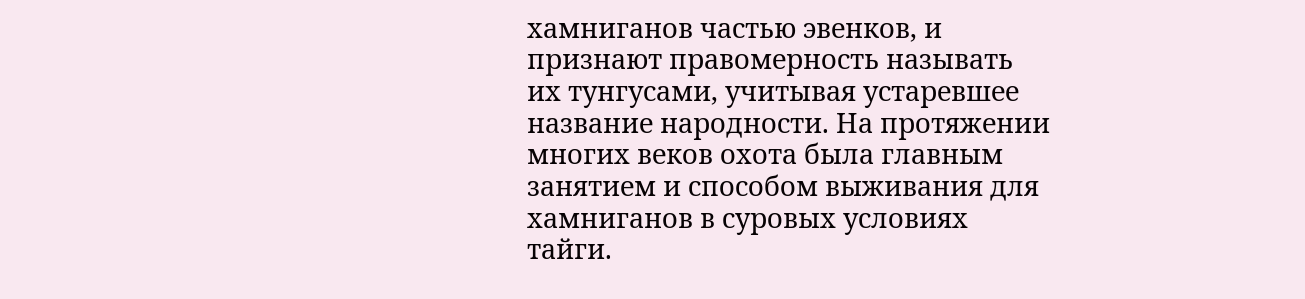хамниганов частью эвенков, и признают правомерность называть их тунгусами, учитывая устаревшее название народности. На протяжении многих веков охота была главным занятием и способом выживания для хамниганов в суровых условиях тайги.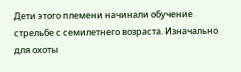Дети этого племени начинали обучение стрельбе с семилетнего возраста. Изначально для охоты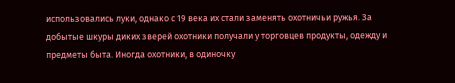использовались луки, однако с 19 века их стали заменять охотничьи ружья. За добытые шкуры диких зверей охотники получали у торговцев продукты, одежду и предметы быта. Иногда охотники, в одиночку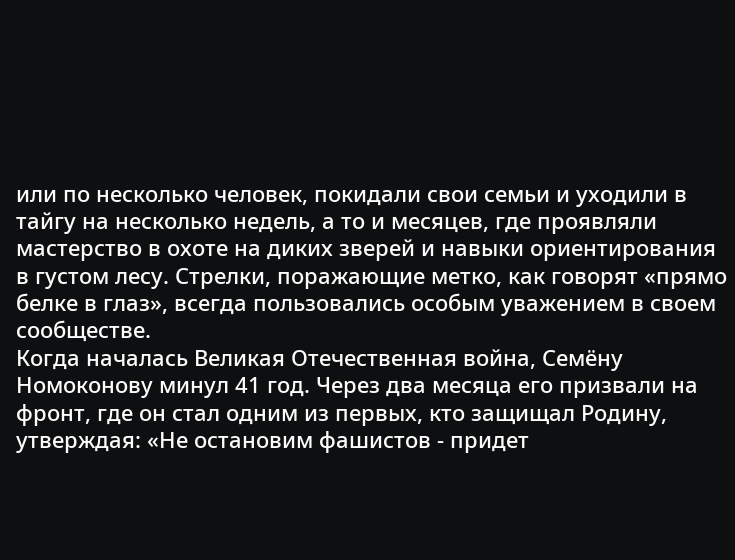или по несколько человек, покидали свои семьи и уходили в тайгу на несколько недель, а то и месяцев, где проявляли мастерство в охоте на диких зверей и навыки ориентирования в густом лесу. Стрелки, поражающие метко, как говорят «прямо белке в глаз», всегда пользовались особым уважением в своем сообществе.
Когда началась Великая Отечественная война, Семёну Номоконову минул 41 год. Через два месяца его призвали на фронт, где он стал одним из первых, кто защищал Родину, утверждая: «Не остановим фашистов - придет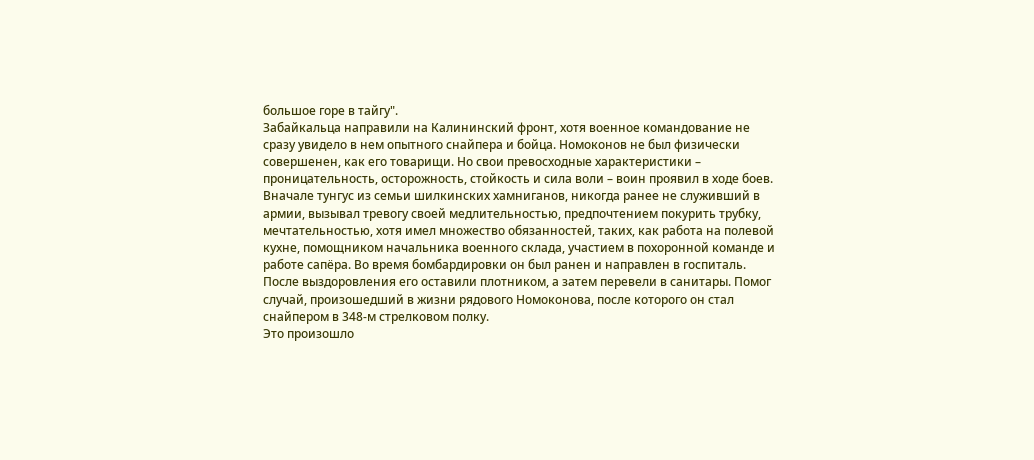большое горе в тайгу".
Забайкальца направили на Калининский фронт, хотя военное командование не сразу увидело в нем опытного снайпера и бойца. Номоконов не был физически совершенен, как его товарищи. Но свои превосходные характеристики – проницательность, осторожность, стойкость и сила воли – воин проявил в ходе боев. Вначале тунгус из семьи шилкинских хамниганов, никогда ранее не служивший в армии, вызывал тревогу своей медлительностью, предпочтением покурить трубку, мечтательностью, хотя имел множество обязанностей, таких, как работа на полевой кухне, помощником начальника военного склада, участием в похоронной команде и работе сапёра. Во время бомбардировки он был ранен и направлен в госпиталь. После выздоровления его оставили плотником, а затем перевели в санитары. Помог случай, произошедший в жизни рядового Номоконова, после которого он стал снайпером в 348-м стрелковом полку.
Это произошло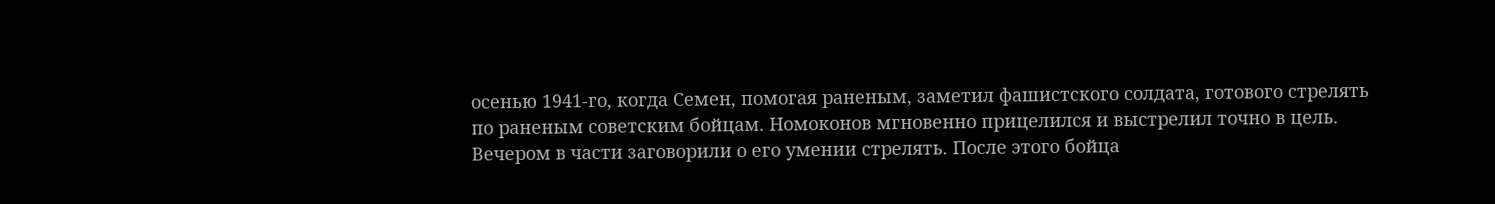осенью 1941-го, когда Семен, помогая раненым, заметил фашистского солдата, готового стрелять по раненым советским бойцам. Номоконов мгновенно прицелился и выстрелил точно в цель. Вечером в части заговорили о его умении стрелять. После этого бойца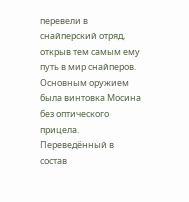перевели в снайперский отряд, открыв тем самым ему путь в мир снайперов. Основным оружием была винтовка Мосина без оптического прицела. Переведённый в состав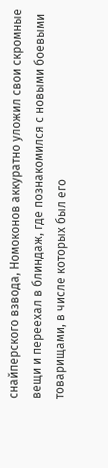снайперского взвода, Номоконов аккуратно уложил свои скромные вещи и переехал в блиндаж, где познакомился с новыми боевыми товарищами, в числе которых был его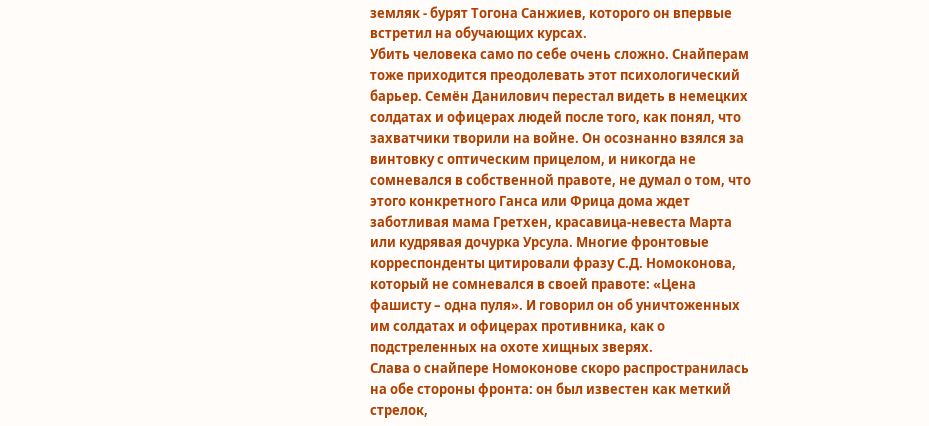земляк - бурят Тогона Санжиев, которого он впервые встретил на обучающих курсах.
Убить человека само по себе очень сложно. Снайперам тоже приходится преодолевать этот психологический барьер. Семён Данилович перестал видеть в немецких солдатах и офицерах людей после того, как понял, что захватчики творили на войне. Он осознанно взялся за винтовку с оптическим прицелом, и никогда не сомневался в собственной правоте, не думал о том, что этого конкретного Ганса или Фрица дома ждет заботливая мама Гретхен, красавица-невеста Марта или кудрявая дочурка Урсула. Многие фронтовые корреспонденты цитировали фразу С.Д. Номоконова, который не сомневался в своей правоте: «Цена фашисту – одна пуля». И говорил он об уничтоженных им солдатах и офицерах противника, как о подстреленных на охоте хищных зверях.
Слава о снайпере Номоконове скоро распространилась на обе стороны фронта: он был известен как меткий стрелок,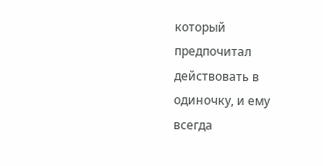который предпочитал действовать в одиночку, и ему всегда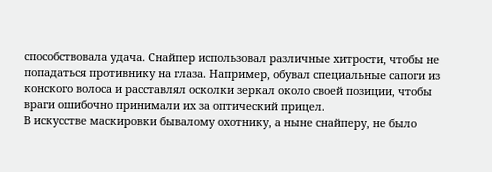способствовала удача. Снайпер использовал различные хитрости, чтобы не попадаться противнику на глаза. Например, обувал специальные сапоги из конского волоса и расставлял осколки зеркал около своей позиции, чтобы враги ошибочно принимали их за оптический прицел.
В искусстве маскировки бывалому охотнику, а ныне снайперу, не было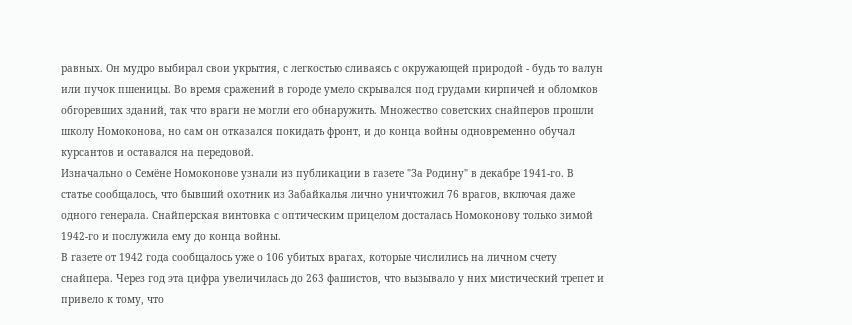равных. Он мудро выбирал свои укрытия, с легкостью сливаясь с окружающей природой - будь то валун или пучок пшеницы. Во время сражений в городе умело скрывался под грудами кирпичей и обломков обгоревших зданий, так что враги не могли его обнаружить. Множество советских снайперов прошли школу Номоконова, но сам он отказался покидать фронт, и до конца войны одновременно обучал курсантов и оставался на передовой.
Изначально о Семёне Номоконове узнали из публикации в газете "За Родину" в декабре 1941-го. В статье сообщалось, что бывший охотник из Забайкалья лично уничтожил 76 врагов, включая даже одного генерала. Снайперская винтовка с оптическим прицелом досталась Номоконову только зимой 1942-го и послужила ему до конца войны.
В газете от 1942 года сообщалось уже о 106 убитых врагах, которые числились на личном счету снайпера. Через год эта цифра увеличилась до 263 фашистов, что вызывало у них мистический трепет и привело к тому, что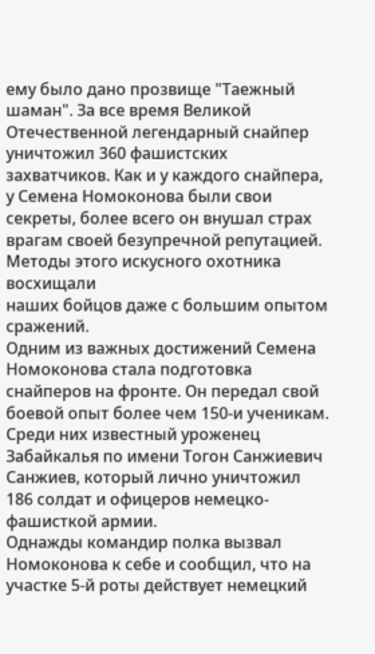ему было дано прозвище "Таежный шаман". За все время Великой Отечественной легендарный снайпер уничтожил 360 фашистских захватчиков. Как и у каждого снайпера, у Семена Номоконова были свои секреты, более всего он внушал страх врагам своей безупречной репутацией. Методы этого искусного охотника восхищали
наших бойцов даже с большим опытом сражений.
Одним из важных достижений Семена Номоконова стала подготовка снайперов на фронте. Он передал свой боевой опыт более чем 150-и ученикам. Среди них известный уроженец Забайкалья по имени Тогон Санжиевич Санжиев, который лично уничтожил 186 солдат и офицеров немецко-фашисткой армии.
Однажды командир полка вызвал Номоконова к себе и сообщил, что на участке 5-й роты действует немецкий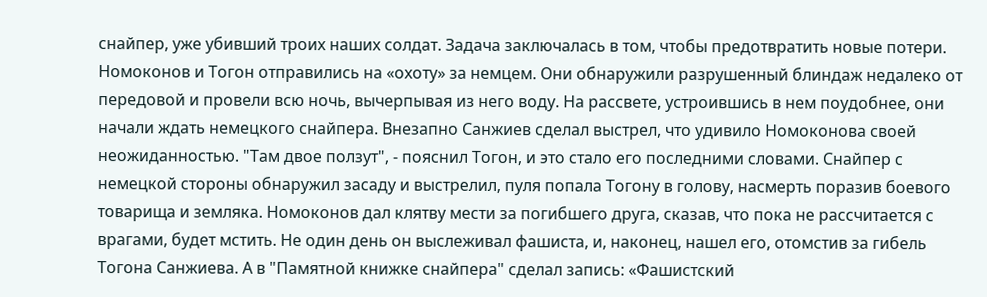снайпер, уже убивший троих наших солдат. Задача заключалась в том, чтобы предотвратить новые потери. Номоконов и Тогон отправились на «охоту» за немцем. Они обнаружили разрушенный блиндаж недалеко от передовой и провели всю ночь, вычерпывая из него воду. На рассвете, устроившись в нем поудобнее, они начали ждать немецкого снайпера. Внезапно Санжиев сделал выстрел, что удивило Номоконова своей неожиданностью. "Там двое ползут", - пояснил Тогон, и это стало его последними словами. Снайпер с немецкой стороны обнаружил засаду и выстрелил, пуля попала Тогону в голову, насмерть поразив боевого товарища и земляка. Номоконов дал клятву мести за погибшего друга, сказав, что пока не рассчитается с врагами, будет мстить. Не один день он выслеживал фашиста, и, наконец, нашел его, отомстив за гибель Тогона Санжиева. А в "Памятной книжке снайпера" сделал запись: «Фашистский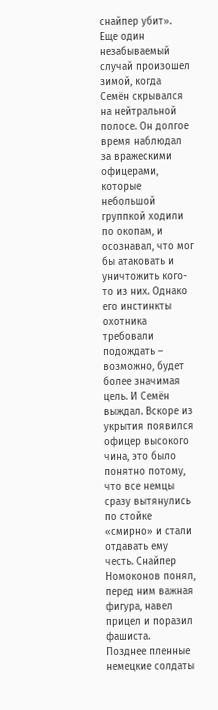снайпер убит».
Еще один незабываемый случай произошел зимой, когда Семён скрывался на нейтральной полосе. Он долгое время наблюдал за вражескими офицерами, которые небольшой группкой ходили по окопам, и осознавал, что мог бы атаковать и уничтожить кого-то из них. Однако его инстинкты охотника требовали подождать – возможно, будет более значимая цель. И Семён выждал. Вскоре из укрытия появился офицер высокого чина, это было понятно потому, что все немцы сразу вытянулись по стойке «смирно» и стали отдавать ему честь. Снайпер Номоконов понял, перед ним важная фигура, навел прицел и поразил фашиста.
Позднее пленные немецкие солдаты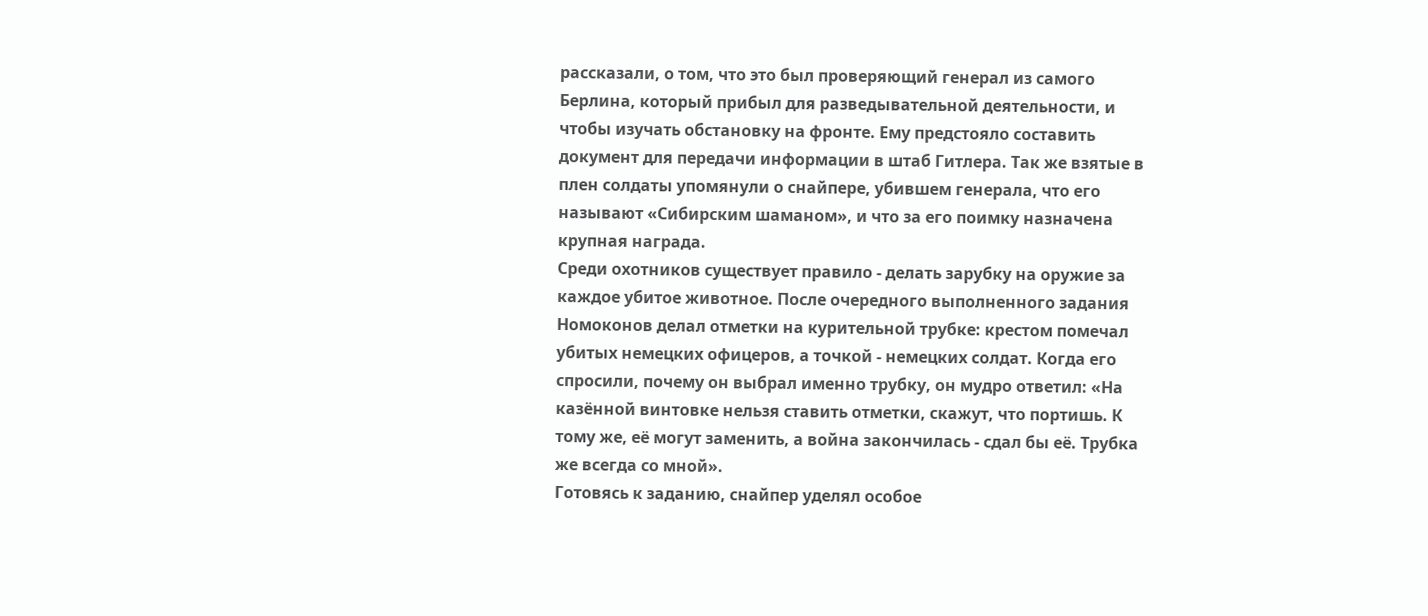рассказали, о том, что это был проверяющий генерал из самого Берлина, который прибыл для разведывательной деятельности, и чтобы изучать обстановку на фронте. Ему предстояло составить документ для передачи информации в штаб Гитлера. Так же взятые в плен солдаты упомянули о снайпере, убившем генерала, что его называют «Сибирским шаманом», и что за его поимку назначена крупная награда.
Среди охотников существует правило - делать зарубку на оружие за каждое убитое животное. После очередного выполненного задания Номоконов делал отметки на курительной трубке: крестом помечал убитых немецких офицеров, а точкой - немецких солдат. Когда его спросили, почему он выбрал именно трубку, он мудро ответил: «На казённой винтовке нельзя ставить отметки, скажут, что портишь. К тому же, её могут заменить, а война закончилась - сдал бы её. Трубка же всегда со мной».
Готовясь к заданию, снайпер уделял особое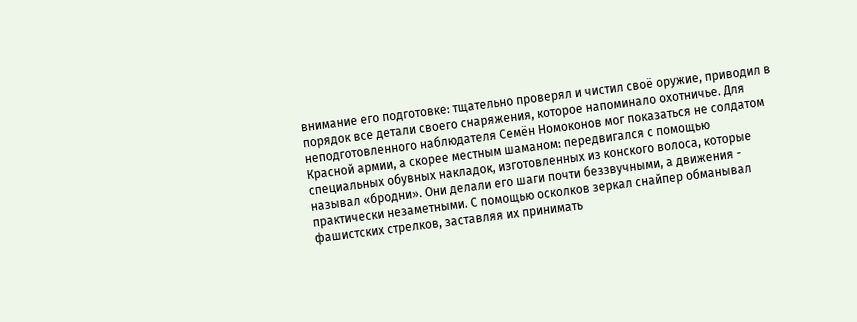внимание его подготовке: тщательно проверял и чистил своё оружие, приводил в порядок все детали своего снаряжения, которое напоминало охотничье. Для неподготовленного наблюдателя Семён Номоконов мог показаться не солдатом Красной армии, а скорее местным шаманом: передвигался с помощью специальных обувных накладок, изготовленных из конского волоса, которые называл «бродни». Они делали его шаги почти беззвучными, а движения - практически незаметными. С помощью осколков зеркал снайпер обманывал фашистских стрелков, заставляя их принимать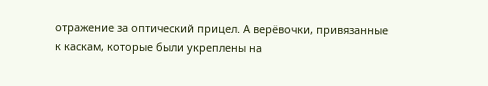отражение за оптический прицел. А верёвочки, привязанные к каскам, которые были укреплены на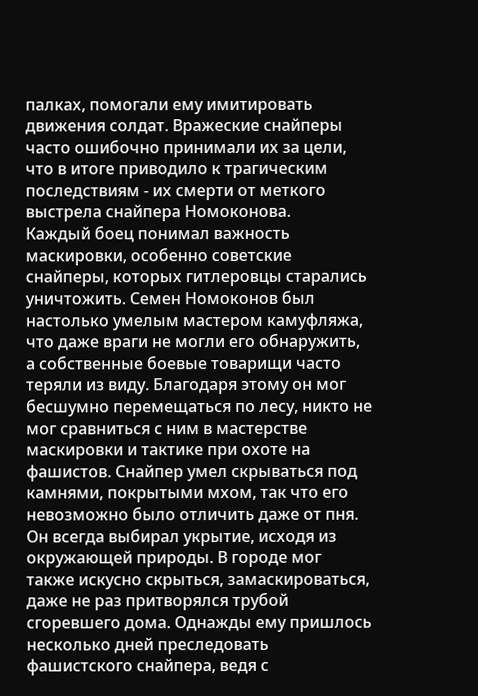палках, помогали ему имитировать движения солдат. Вражеские снайперы часто ошибочно принимали их за цели, что в итоге приводило к трагическим последствиям - их смерти от меткого выстрела снайпера Номоконова.
Каждый боец понимал важность маскировки, особенно советские снайперы, которых гитлеровцы старались уничтожить. Семен Номоконов был настолько умелым мастером камуфляжа, что даже враги не могли его обнаружить, а собственные боевые товарищи часто теряли из виду. Благодаря этому он мог бесшумно перемещаться по лесу, никто не мог сравниться с ним в мастерстве маскировки и тактике при охоте на фашистов. Снайпер умел скрываться под камнями, покрытыми мхом, так что его невозможно было отличить даже от пня. Он всегда выбирал укрытие, исходя из окружающей природы. В городе мог также искусно скрыться, замаскироваться, даже не раз притворялся трубой сгоревшего дома. Однажды ему пришлось несколько дней преследовать фашистского снайпера, ведя с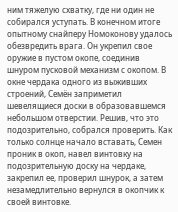ним тяжелую схватку, где ни один не собирался уступать. В конечном итоге опытному снайперу Номоконову удалось обезвредить врага. Он укрепил свое оружие в пустом окопе, соединив шнуром пусковой механизм с окопом. В окне чердака одного из выживших строений, Семён заприметил шевелящиеся доски в образовавшемся небольшом отверстии. Решив, что это подозрительно, собрался проверить. Как только солнце начало вставать, Семен проник в окоп, навел винтовку на подозрительную доску на чердаке, закрепил ее, проверил шнурок, а затем
незамедлительно вернулся в окопчик к своей винтовке.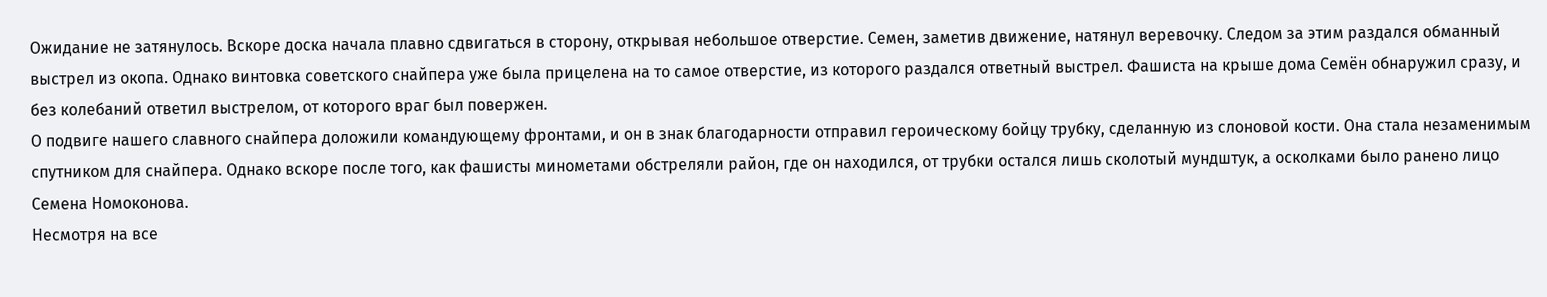Ожидание не затянулось. Вскоре доска начала плавно сдвигаться в сторону, открывая небольшое отверстие. Семен, заметив движение, натянул веревочку. Следом за этим раздался обманный выстрел из окопа. Однако винтовка советского снайпера уже была прицелена на то самое отверстие, из которого раздался ответный выстрел. Фашиста на крыше дома Семён обнаружил сразу, и без колебаний ответил выстрелом, от которого враг был повержен.
О подвиге нашего славного снайпера доложили командующему фронтами, и он в знак благодарности отправил героическому бойцу трубку, сделанную из слоновой кости. Она стала незаменимым спутником для снайпера. Однако вскоре после того, как фашисты минометами обстреляли район, где он находился, от трубки остался лишь сколотый мундштук, а осколками было ранено лицо Семена Номоконова.
Несмотря на все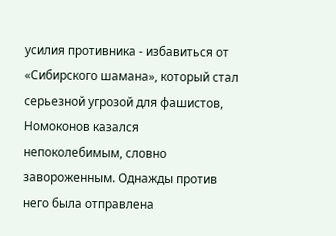усилия противника - избавиться от «Сибирского шамана», который стал серьезной угрозой для фашистов, Номоконов казался непоколебимым, словно завороженным. Однажды против него была отправлена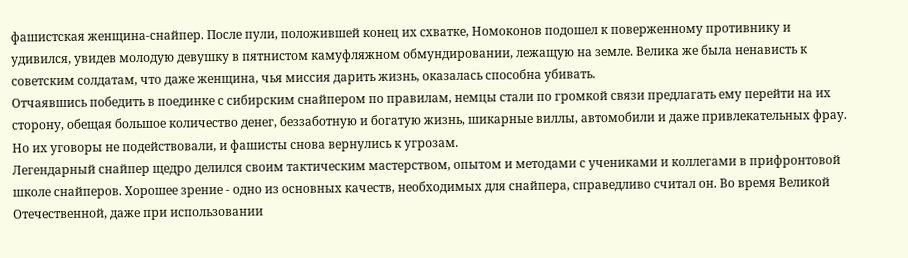фашистская женщина-снайпер. После пули, положившей конец их схватке, Номоконов подошел к поверженному противнику и удивился, увидев молодую девушку в пятнистом камуфляжном обмундировании, лежащую на земле. Велика же была ненависть к советским солдатам, что даже женщина, чья миссия дарить жизнь, оказалась способна убивать.
Отчаявшись победить в поединке с сибирским снайпером по правилам, немцы стали по громкой связи предлагать ему перейти на их сторону, обещая большое количество денег, беззаботную и богатую жизнь, шикарные виллы, автомобили и даже привлекательных фрау. Но их уговоры не подействовали, и фашисты снова вернулись к угрозам.
Легендарный снайпер щедро делился своим тактическим мастерством, опытом и методами с учениками и коллегами в прифронтовой школе снайперов. Хорошее зрение - одно из основных качеств, необходимых для снайпера, справедливо считал он. Во время Великой Отечественной, даже при использовании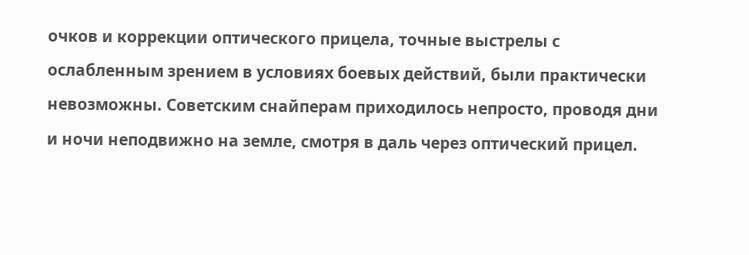очков и коррекции оптического прицела, точные выстрелы с ослабленным зрением в условиях боевых действий, были практически невозможны. Советским снайперам приходилось непросто, проводя дни и ночи неподвижно на земле, смотря в даль через оптический прицел.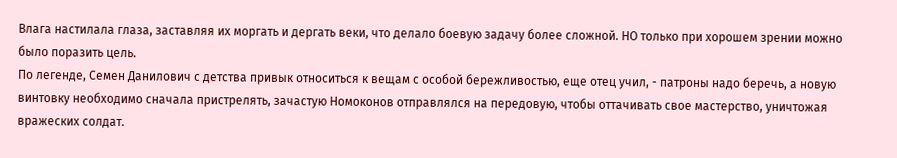Влага настилала глаза, заставляя их моргать и дергать веки, что делало боевую задачу более сложной. НО только при хорошем зрении можно было поразить цель.
По легенде, Семен Данилович с детства привык относиться к вещам с особой бережливостью, еще отец учил, - патроны надо беречь, а новую винтовку необходимо сначала пристрелять, зачастую Номоконов отправлялся на передовую, чтобы оттачивать свое мастерство, уничтожая вражеских солдат.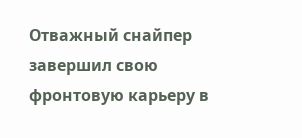Отважный снайпер завершил свою фронтовую карьеру в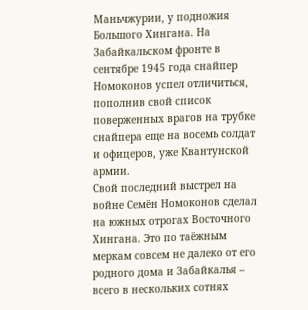Маньчжурии, у подножия Большого Хингана. На Забайкальском фронте в сентябре 1945 года снайпер Номоконов успел отличиться, пополнив свой список поверженных врагов на трубке снайпера еще на восемь солдат и офицеров, уже Квантунской армии.
Свой последний выстрел на войне Семён Номоконов сделал на южных отрогах Восточного Хингана. Это по таёжным меркам совсем не далеко от его родного дома и Забайкалья – всего в нескольких сотнях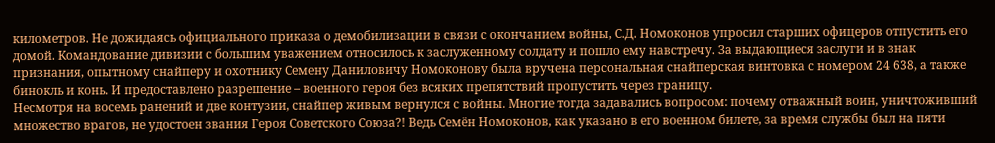километров. Не дожидаясь официального приказа о демобилизации в связи с окончанием войны, С.Д. Номоконов упросил старших офицеров отпустить его домой. Командование дивизии с большим уважением относилось к заслуженному солдату и пошло ему навстречу. За выдающиеся заслуги и в знак признания, опытному снайперу и охотнику Семену Даниловичу Номоконову была вручена персональная снайперская винтовка с номером 24 638, а также бинокль и конь. И предоставлено разрешение – военного героя без всяких препятствий пропустить через границу.
Несмотря на восемь ранений и две контузии, снайпер живым вернулся с войны. Многие тогда задавались вопросом: почему отважный воин, уничтоживший множество врагов, не удостоен звания Героя Советского Союза?! Ведь Семён Номоконов, как указано в его военном билете, за время службы был на пяти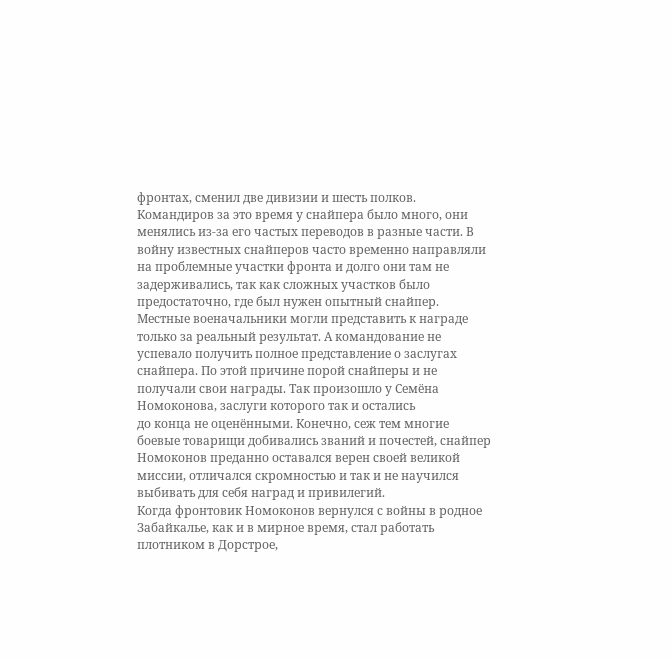фронтах, сменил две дивизии и шесть полков. Командиров за это время у снайпера было много, они менялись из-за его частых переводов в разные части. В войну известных снайперов часто временно направляли на проблемные участки фронта и долго они там не задерживались, так как сложных участков было предостаточно, где был нужен опытный снайпер. Местные военачальники могли представить к награде только за реальный результат. А командование не успевало получить полное представление о заслугах снайпера. По этой причине порой снайперы и не получали свои награды. Так произошло у Семёна Номоконова, заслуги которого так и остались
до конца не оценёнными. Конечно, сеж тем многие боевые товарищи добивались званий и почестей, снайпер Номоконов преданно оставался верен своей великой миссии, отличался скромностью и так и не научился выбивать для себя наград и привилегий.
Когда фронтовик Номоконов вернулся с войны в родное Забайкалье, как и в мирное время, стал работать плотником в Дорстрое,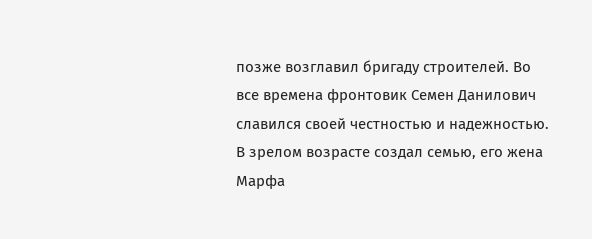позже возглавил бригаду строителей. Во все времена фронтовик Семен Данилович славился своей честностью и надежностью. В зрелом возрасте создал семью, его жена Марфа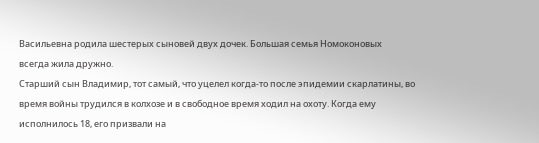Васильевна родила шестерых сыновей двух дочек. Большая семья Номоконовых
всегда жила дружно.
Старший сын Владимир, тот самый, что уцелел когда-то после эпидемии скарлатины, во время войны трудился в колхозе и в свободное время ходил на охоту. Когда ему исполнилось 18, его призвали на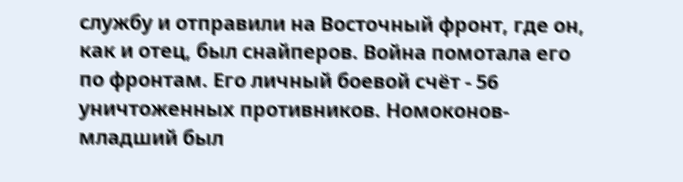службу и отправили на Восточный фронт, где он, как и отец, был снайперов. Война помотала его по фронтам. Его личный боевой счёт - 56 уничтоженных противников. Номоконов-младший был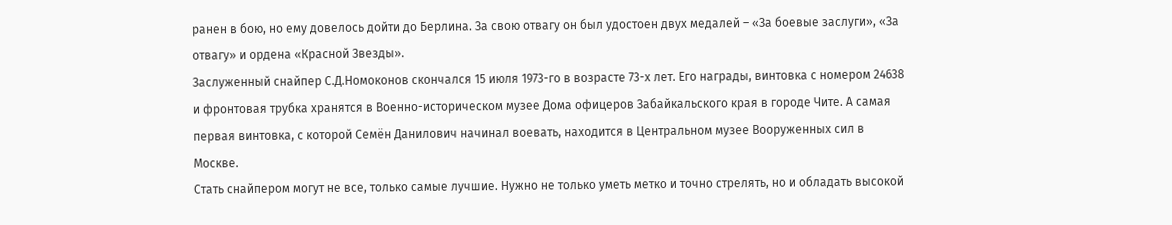ранен в бою, но ему довелось дойти до Берлина. За свою отвагу он был удостоен двух медалей – «За боевые заслуги», «За отвагу» и ордена «Красной Звезды».
Заслуженный снайпер С.Д.Номоконов скончался 15 июля 1973-го в возрасте 73-х лет. Его награды, винтовка с номером 24638 и фронтовая трубка хранятся в Военно-историческом музее Дома офицеров Забайкальского края в городе Чите. А самая первая винтовка, с которой Семён Данилович начинал воевать, находится в Центральном музее Вооруженных сил в Москве.
Стать снайпером могут не все, только самые лучшие. Нужно не только уметь метко и точно стрелять, но и обладать высокой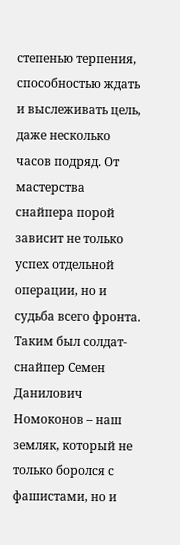степенью терпения, способностью ждать и выслеживать цель, даже несколько часов подряд. От мастерства снайпера порой зависит не только успех отдельной операции, но и судьба всего фронта. Таким был солдат-снайпер Семен Данилович Номоконов – наш земляк, который не только боролся с фашистами, но и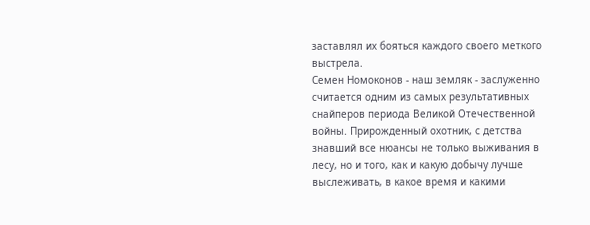заставлял их бояться каждого своего меткого выстрела.
Семен Номоконов - наш земляк - заслуженно считается одним из самых результативных снайперов периода Великой Отечественной войны. Прирожденный охотник, с детства знавший все нюансы не только выживания в лесу, но и того, как и какую добычу лучше выслеживать, в какое время и какими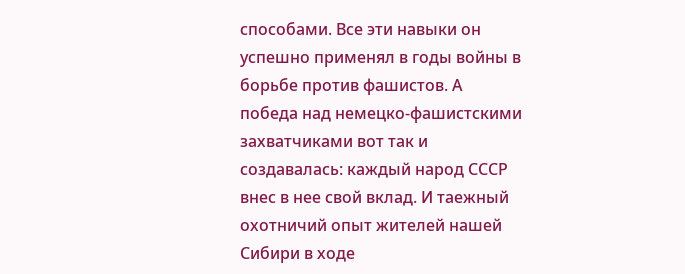способами. Все эти навыки он успешно применял в годы войны в борьбе против фашистов. А победа над немецко-фашистскими захватчиками вот так и создавалась: каждый народ СССР внес в нее свой вклад. И таежный охотничий опыт жителей нашей Сибири в ходе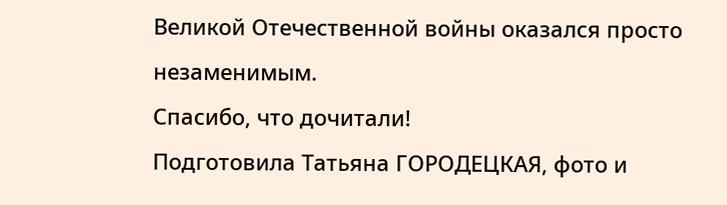Великой Отечественной войны оказался просто незаменимым.
Спасибо, что дочитали!
Подготовила Татьяна ГОРОДЕЦКАЯ, фото и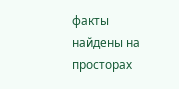факты найдены на просторах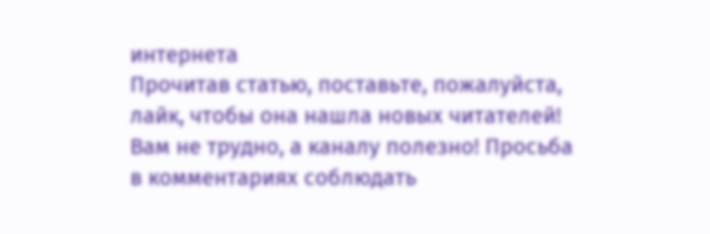интернета
Прочитав статью, поставьте, пожалуйста, лайк, чтобы она нашла новых читателей! Вам не трудно, а каналу полезно! Просьба в комментариях соблюдать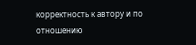корректность к автору и по отношению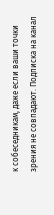к собеседникам, даже если ваши точки зрения не совпадают. Подписка на канал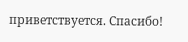приветствуется. Спасибо!